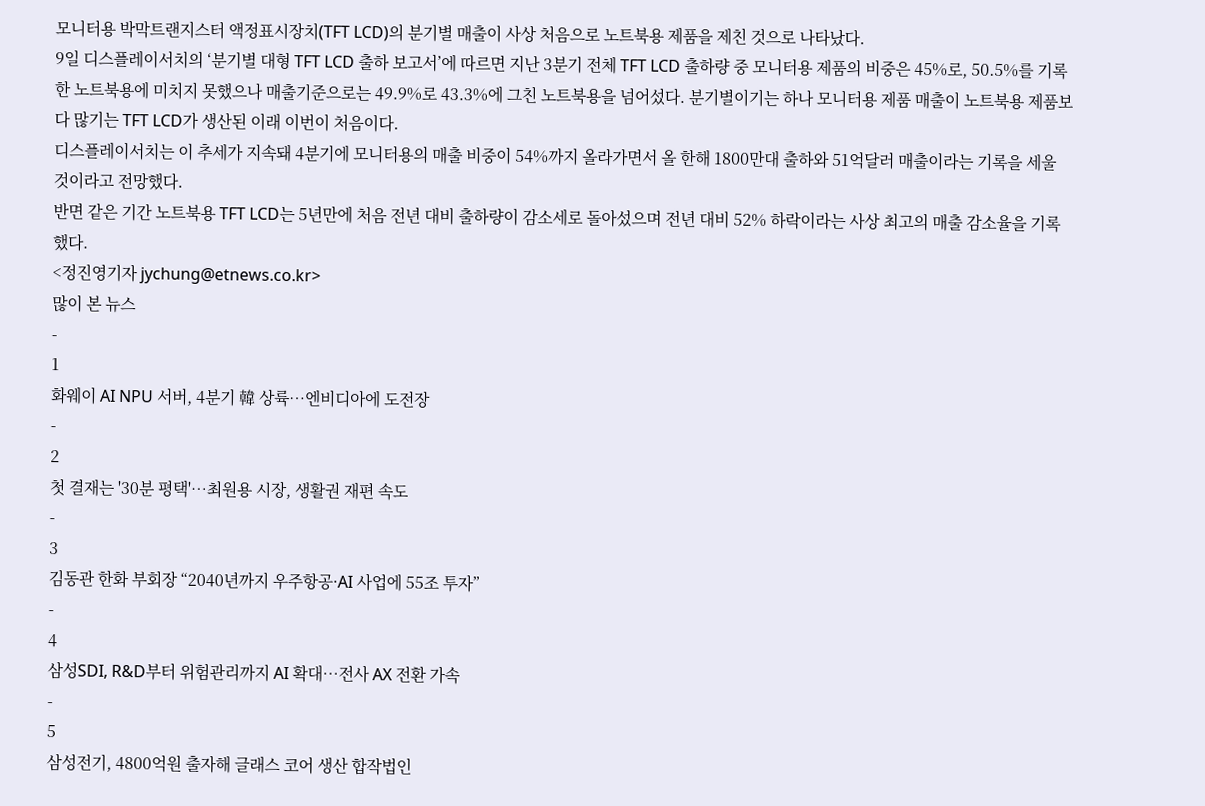모니터용 박막트랜지스터 액정표시장치(TFT LCD)의 분기별 매출이 사상 처음으로 노트북용 제품을 제친 것으로 나타났다.
9일 디스플레이서치의 ‘분기별 대형 TFT LCD 출하 보고서’에 따르면 지난 3분기 전체 TFT LCD 출하량 중 모니터용 제품의 비중은 45%로, 50.5%를 기록한 노트북용에 미치지 못했으나 매출기준으로는 49.9%로 43.3%에 그친 노트북용을 넘어섰다. 분기별이기는 하나 모니터용 제품 매출이 노트북용 제품보다 많기는 TFT LCD가 생산된 이래 이번이 처음이다.
디스플레이서치는 이 추세가 지속돼 4분기에 모니터용의 매출 비중이 54%까지 올라가면서 올 한해 1800만대 출하와 51억달러 매출이라는 기록을 세울 것이라고 전망했다.
반면 같은 기간 노트북용 TFT LCD는 5년만에 처음 전년 대비 출하량이 감소세로 돌아섰으며 전년 대비 52% 하락이라는 사상 최고의 매출 감소율을 기록했다.
<정진영기자 jychung@etnews.co.kr>
많이 본 뉴스
-
1
화웨이 AI NPU 서버, 4분기 韓 상륙…엔비디아에 도전장
-
2
첫 결재는 '30분 평택'…최원용 시장, 생활권 재편 속도
-
3
김동관 한화 부회장 “2040년까지 우주항공·AI 사업에 55조 투자”
-
4
삼성SDI, R&D부터 위험관리까지 AI 확대…전사 AX 전환 가속
-
5
삼성전기, 4800억원 출자해 글래스 코어 생산 합작법인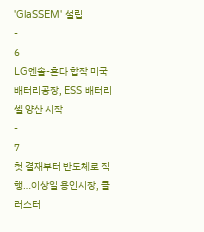'GlaSSEM' 설립
-
6
LG엔솔-혼다 합작 미국 배터리공장, ESS 배터리셀 양산 시작
-
7
첫 결재부터 반도체로 직행…이상일 용인시장, 클러스터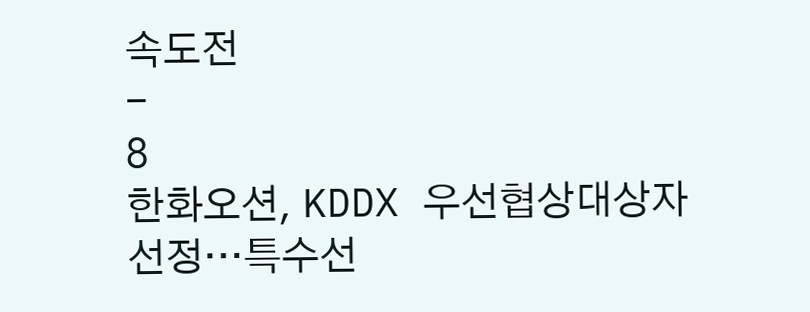속도전
-
8
한화오션, KDDX 우선협상대상자 선정…특수선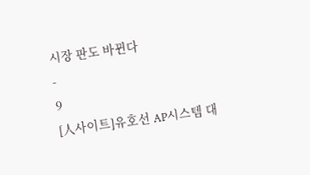시장 판도 바뀐다
-
9
[人사이트]유호선 AP시스템 대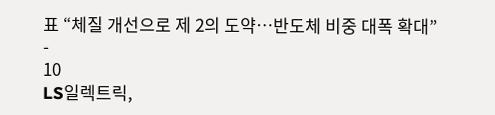표 “체질 개선으로 제 2의 도약…반도체 비중 대폭 확대”
-
10
LS일렉트릭,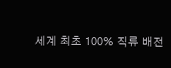세계 최초 100% 직류 배전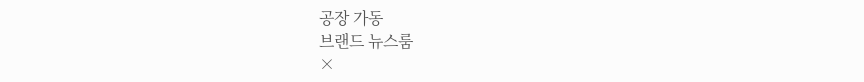공장 가동
브랜드 뉴스룸
×